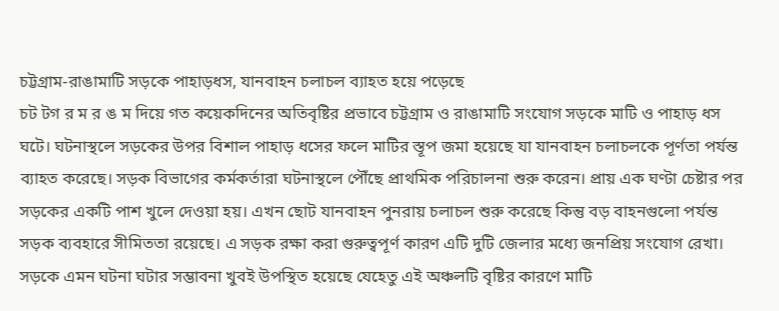চট্টগ্রাম-রাঙামাটি সড়কে পাহাড়ধস, যানবাহন চলাচল ব্যাহত হয়ে পড়েছে
চট টগ র ম র ঙ ম দিয়ে গত কয়েকদিনের অতিবৃষ্টির প্রভাবে চট্টগ্রাম ও রাঙামাটি সংযোগ সড়কে মাটি ও পাহাড় ধস ঘটে। ঘটনাস্থলে সড়কের উপর বিশাল পাহাড় ধসের ফলে মাটির স্তূপ জমা হয়েছে যা যানবাহন চলাচলকে পূর্ণতা পর্যন্ত ব্যাহত করেছে। সড়ক বিভাগের কর্মকর্তারা ঘটনাস্থলে পৌঁছে প্রাথমিক পরিচালনা শুরু করেন। প্রায় এক ঘণ্টা চেষ্টার পর সড়কের একটি পাশ খুলে দেওয়া হয়। এখন ছোট যানবাহন পুনরায় চলাচল শুরু করেছে কিন্তু বড় বাহনগুলো পর্যন্ত সড়ক ব্যবহারে সীমিততা রয়েছে। এ সড়ক রক্ষা করা গুরুত্বপূর্ণ কারণ এটি দুটি জেলার মধ্যে জনপ্রিয় সংযোগ রেখা। সড়কে এমন ঘটনা ঘটার সম্ভাবনা খুবই উপস্থিত হয়েছে যেহেতু এই অঞ্চলটি বৃষ্টির কারণে মাটি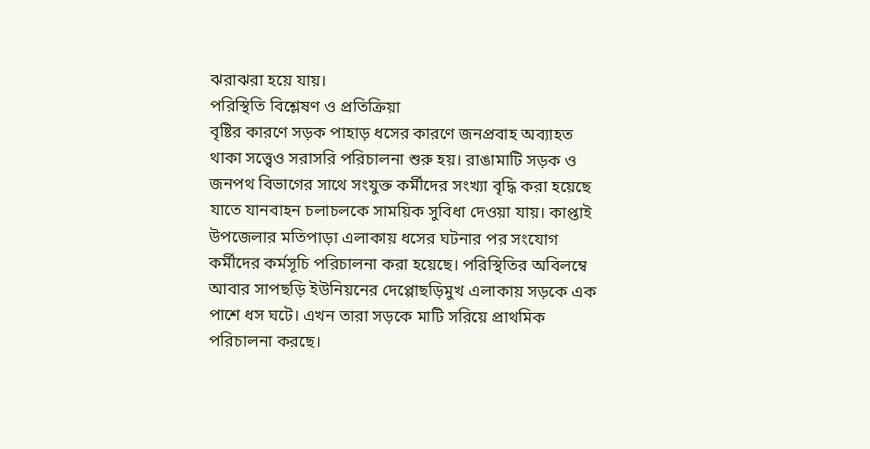ঝরাঝরা হয়ে যায়।
পরিস্থিতি বিশ্লেষণ ও প্রতিক্রিয়া
বৃষ্টির কারণে সড়ক পাহাড় ধসের কারণে জনপ্রবাহ অব্যাহত থাকা সত্ত্বেও সরাসরি পরিচালনা শুরু হয়। রাঙামাটি সড়ক ও জনপথ বিভাগের সাথে সংযুক্ত কর্মীদের সংখ্যা বৃদ্ধি করা হয়েছে যাতে যানবাহন চলাচলকে সাময়িক সুবিধা দেওয়া যায়। কাপ্তাই উপজেলার মতিপাড়া এলাকায় ধসের ঘটনার পর সংযোগ কর্মীদের কর্মসূচি পরিচালনা করা হয়েছে। পরিস্থিতির অবিলম্বে আবার সাপছড়ি ইউনিয়নের দেপ্পোছড়িমুখ এলাকায় সড়কে এক পাশে ধস ঘটে। এখন তারা সড়কে মাটি সরিয়ে প্রাথমিক পরিচালনা করছে।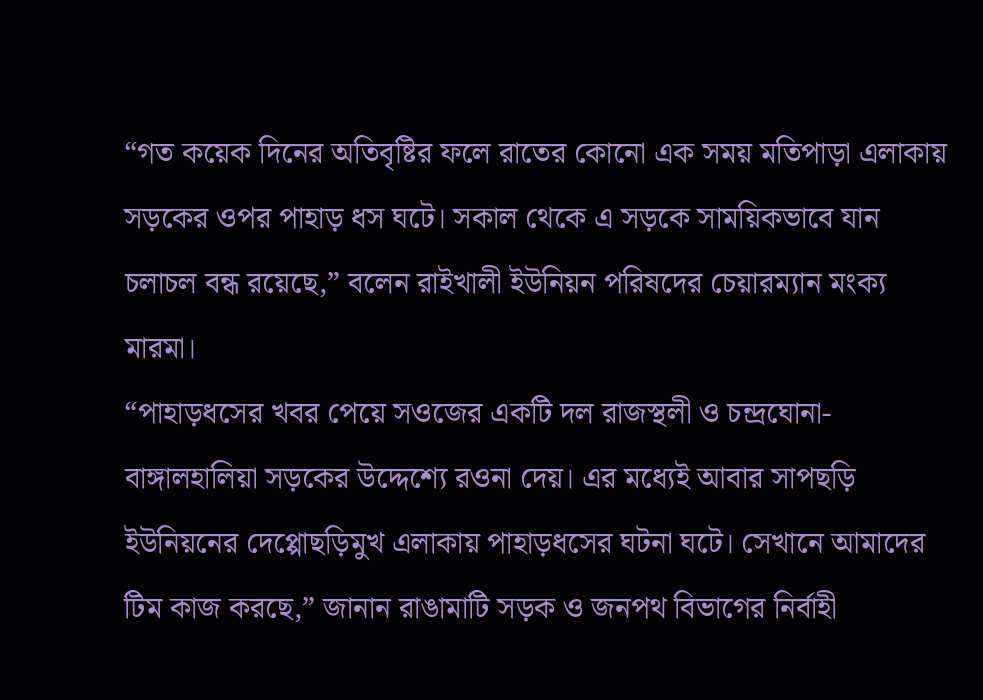“গত কয়েক দিনের অতিবৃষ্টির ফলে রাতের কোনো এক সময় মতিপাড়া এলাকায় সড়কের ওপর পাহাড় ধস ঘটে। সকাল থেকে এ সড়কে সাময়িকভাবে যান চলাচল বন্ধ রয়েছে,” বলেন রাইখালী ইউনিয়ন পরিষদের চেয়ারম্যান মংক্য মারমা।
“পাহাড়ধসের খবর পেয়ে সওজের একটি দল রাজস্থলী ও চন্দ্রঘোনা-বাঙ্গালহালিয়া সড়কের উদ্দেশ্যে রওনা দেয়। এর মধ্যেই আবার সাপছড়ি ইউনিয়নের দেপ্পোছড়িমুখ এলাকায় পাহাড়ধসের ঘটনা ঘটে। সেখানে আমাদের টিম কাজ করছে,” জানান রাঙামাটি সড়ক ও জনপথ বিভাগের নির্বাহী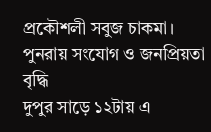প্রকৌশলী সবুজ চাকমা।
পুনরায় সংযোগ ও জনপ্রিয়তা বৃদ্ধি
দুপুর সাড়ে ১২টায় এ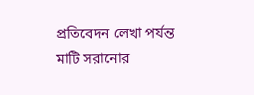প্রতিবেদন লেখা পর্যন্ত মাটি সরানোর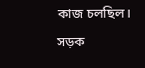কাজ চলছিল। সড়ক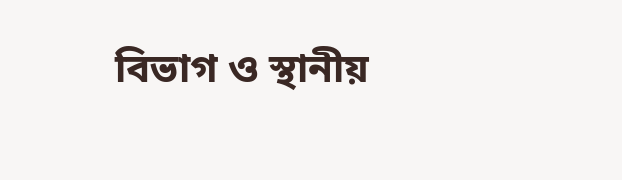বিভাগ ও স্থানীয়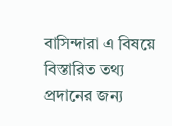বাসিন্দারা এ বিষয়ে বিস্তারিত তথ্য প্রদানের জন্য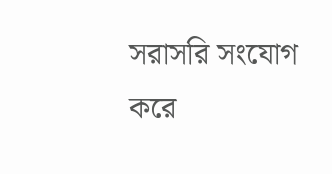সরাসরি সংযোগ করে